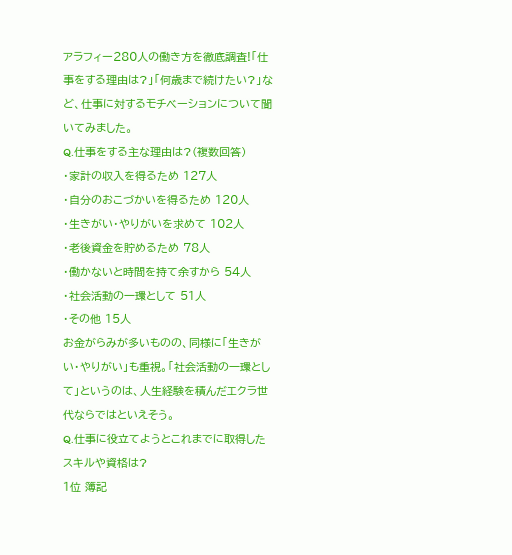アラフィー280人の働き方を徹底調査!「仕事をする理由は?」「何歳まで続けたい?」など、仕事に対するモチベーションについて聞いてみました。
Q.仕事をする主な理由は?(複数回答)
・家計の収入を得るため 127人
・自分のおこづかいを得るため 120人
・生きがい・やりがいを求めて 102人
・老後資金を貯めるため 78人
・働かないと時間を持て余すから 54人
・社会活動の一環として 51人
・その他 15人
お金がらみが多いものの、同様に「生きがい・やりがい」も重視。「社会活動の一環として」というのは、人生経験を積んだエクラ世代ならではといえそう。
Q.仕事に役立てようとこれまでに取得したスキルや資格は?
1位 簿記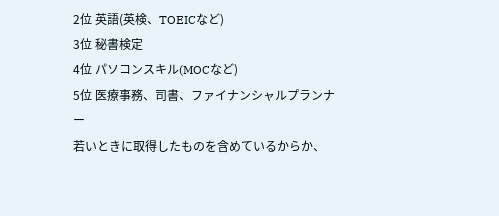2位 英語(英検、TOEICなど)
3位 秘書検定
4位 パソコンスキル(MOCなど)
5位 医療事務、司書、ファイナンシャルプランナー
若いときに取得したものを含めているからか、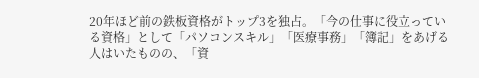20年ほど前の鉄板資格がトップ3を独占。「今の仕事に役立っている資格」として「パソコンスキル」「医療事務」「簿記」をあげる人はいたものの、「資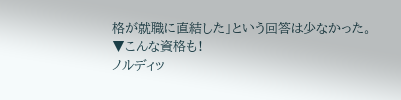格が就職に直結した」という回答は少なかった。
▼こんな資格も!
ノルディッ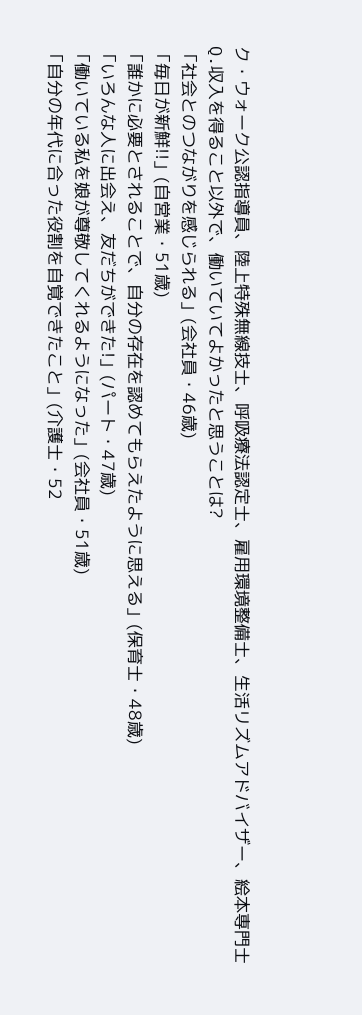ク・ウォーク公認指導員、陸上特殊無線技士、呼吸療法認定士、雇用環境整備士、生活リズムアドバイザー、絵本専門士
Q.収入を得ること以外で、働いていてよかったと思うことは?
「社会とのつながりを感じられる」(会社員・46歳)
「毎日が新鮮!!」(自営業・51歳)
「誰かに必要とされることで、自分の存在を認めてもらえたように思える」(保育士・48歳)
「いろんな人に出会え、友だちができた!」(パート・47歳)
「働いている私を娘が尊敬してくれるようになった」(会社員・51歳)
「自分の年代に合った役割を自覚できたこと」(介護士・52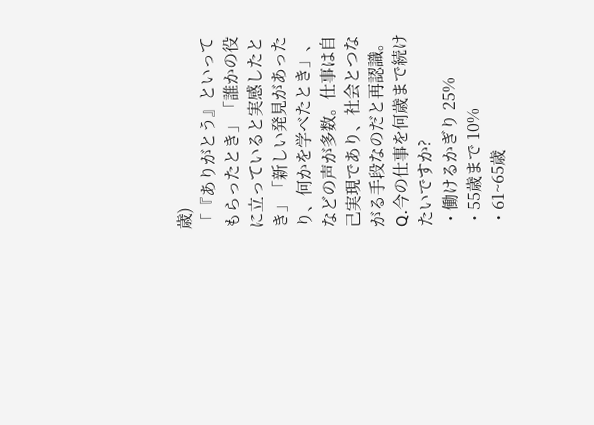歳)
「『ありがとう』といってもらったとき」「誰かの役に立っていると実感したとき」「新しい発見があったり、何かを学べたとき」、などの声が多数。仕事は自己実現であり、社会とつながる手段なのだと再認識。
Q.今の仕事を何歳まで続けたいですか?
・働けるかぎり 25%
・55歳まで 10%
・61~65歳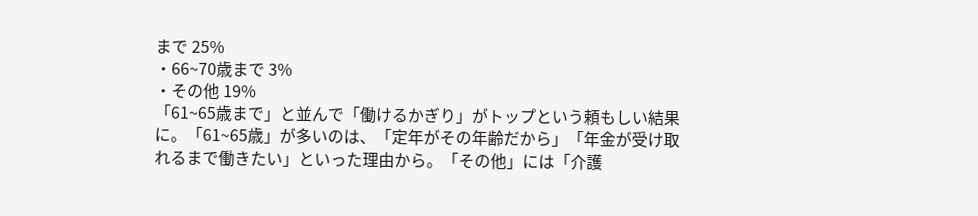まで 25%
・66~70歳まで 3%
・その他 19%
「61~65歳まで」と並んで「働けるかぎり」がトップという頼もしい結果に。「61~65歳」が多いのは、「定年がその年齢だから」「年金が受け取れるまで働きたい」といった理由から。「その他」には「介護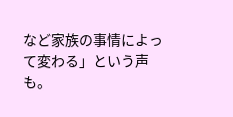など家族の事情によって変わる」という声も。